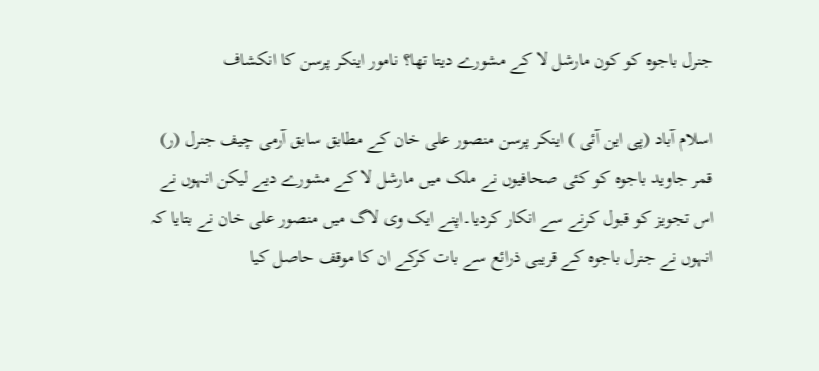جنرل باجوہ کو کون مارشل لا کے مشورے دیتا تھا؟ نامور اینکر پرسن کا انکشاف

اسلام آباد (پی این آئی ) اینکر پرسن منصور علی خان کے مطابق سابق آرمی چیف جنرل (ر) قمر جاوید باجوہ کو کئی صحافیوں نے ملک میں مارشل لا کے مشورے دیے لیکن انہوں نے اس تجویز کو قبول کرنے سے انکار کردیا۔اپنے ایک وی لاگ میں منصور علی خان نے بتایا کہ انہوں نے جنرل باجوہ کے قریبی ذرائع سے بات کرکے ان کا موقف حاصل کیا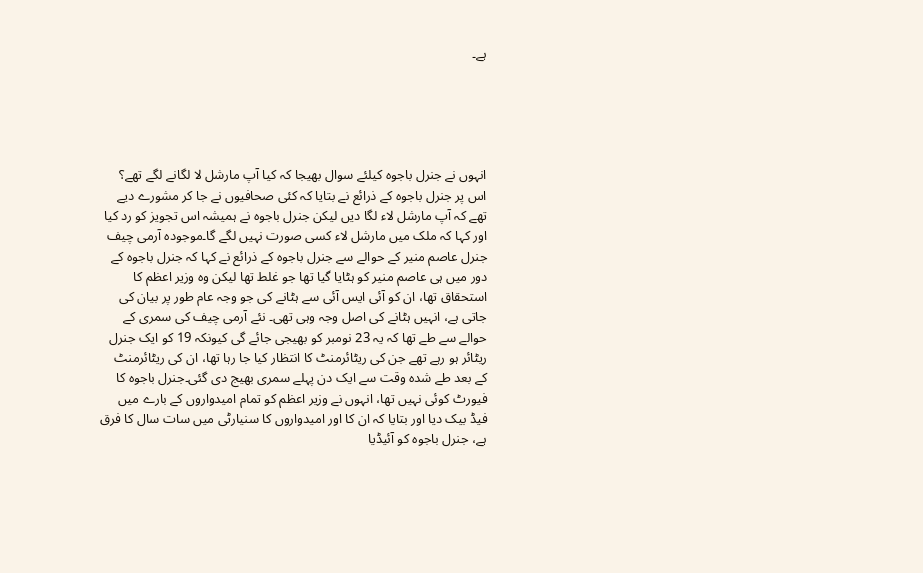ہے۔





انہوں نے جنرل باجوہ کیلئے سوال بھیجا کہ کیا آپ مارشل لا لگانے لگے تھے؟ اس پر جنرل باجوہ کے ذرائع نے بتایا کہ کئی صحافیوں نے جا کر مشورے دیے تھے کہ آپ مارشل لاء لگا دیں لیکن جنرل باجوہ نے ہمیشہ اس تجویز کو رد کیا اور کہا کہ ملک میں مارشل لاء کسی صورت نہیں لگے گا۔موجودہ آرمی چیف جنرل عاصم منیر کے حوالے سے جنرل باجوہ کے ذرائع نے کہا کہ جنرل باجوہ کے دور میں ہی عاصم منیر کو ہٹایا گیا تھا جو غلط تھا لیکن وہ وزیر اعظم کا استحقاق تھا، ان کو آئی ایس آئی سے ہٹانے کی جو وجہ عام طور پر بیان کی جاتی ہے، انہیں ہٹانے کی اصل وجہ وہی تھی۔ نئے آرمی چیف کی سمری کے حوالے سے طے تھا کہ یہ 23 نومبر کو بھیجی جائے گی کیونکہ 19 کو ایک جنرل ریٹائر ہو رہے تھے جن کی ریٹائرمنٹ کا انتظار کیا جا رہا تھا، ان کی ریٹائرمنٹ کے بعد طے شدہ وقت سے ایک دن پہلے سمری بھیج دی گئی۔جنرل باجوہ کا فیورٹ کوئی نہیں تھا، انہوں نے وزیر اعظم کو تمام امیدواروں کے بارے میں فیڈ بیک دیا اور بتایا کہ ان کا اور امیدواروں کا سنیارٹی میں سات سال کا فرق ہے، جنرل باجوہ کو آئیڈیا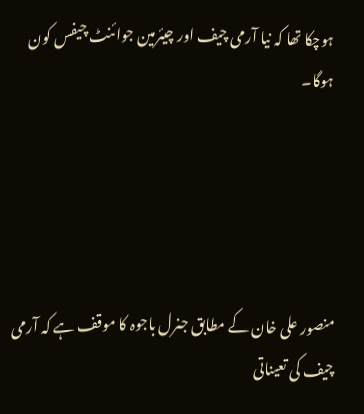ہوچکا تھا کہ نیا آرمی چیف اور چیئرمین جوائنٹ چیفس کون ہوگا۔





منصور علی خان کے مطابق جنرل باجوہ کا موقف ہے کہ آرمی چیف کی تعیناتی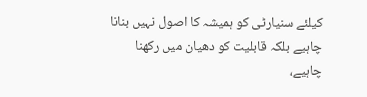کیلئے سنیارٹی کو ہمیشہ کا اصول نہیں بنانا چاہیے بلکہ قابلیت کو دھیان میں رکھنا چاہیے،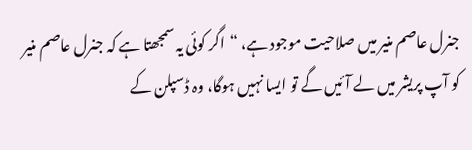جنرل عاصم منیر میں صلاحیت موجود ہے، “اگر کوئی یہ سمجھتا ہے کہ جنرل عاصم منیر کو آپ پریشر میں لے آئیں گے تو ایسا نہیں ہوگا، وہ ڈسپلن کے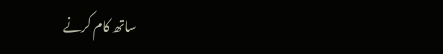ساتھ کام کرنے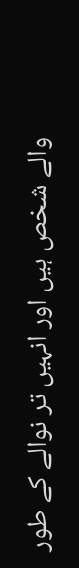والے شخص ہیں اور انہیں تر نوالے کے طور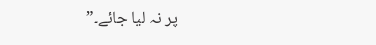پر نہ لیا جائے۔”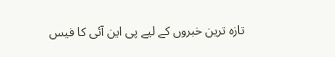تازہ ترین خبروں کے لیے پی این آئی کا فیس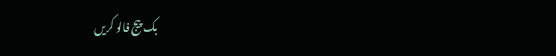بک پیج فالو کریں